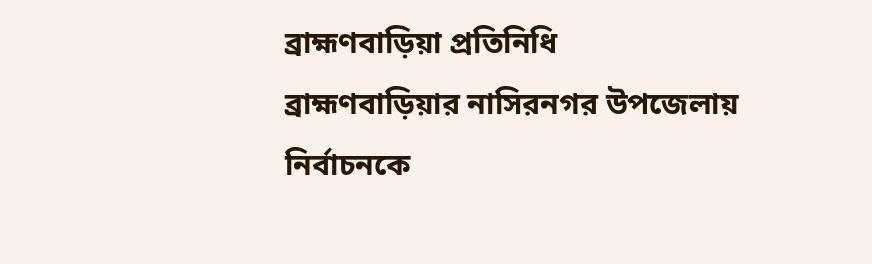ব্রাহ্মণবাড়িয়া প্রতিনিধি
ব্রাহ্মণবাড়িয়ার নাসিরনগর উপজেলায় নির্বাচনকে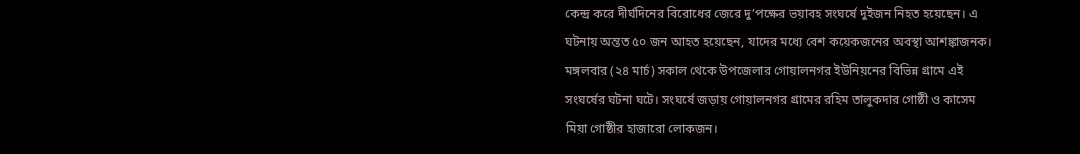কেন্দ্র করে দীর্ঘদিনের বিরোধের জেরে দু’পক্ষের ভয়াবহ সংঘর্ষে দুইজন নিহত হয়েছেন। এ ঘটনায় অন্তত ৫০ জন আহত হয়েছেন, যাদের মধ্যে বেশ কয়েকজনের অবস্থা আশঙ্কাজনক।
মঙ্গলবার (২৪ মার্চ) সকাল থেকে উপজেলার গোয়ালনগর ইউনিয়নের বিভিন্ন গ্রামে এই সংঘর্ষের ঘটনা ঘটে। সংঘর্ষে জড়ায় গোয়ালনগর গ্রামের রহিম তালুকদার গোষ্ঠী ও কাসেম মিয়া গোষ্ঠীর হাজারো লোকজন।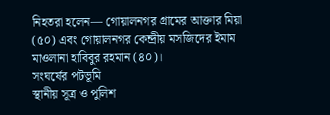নিহতরা হলেন— গোয়ালনগর গ্রামের আক্তার মিয়া (৫০) এবং গোয়ালনগর কেন্দ্রীয় মসজিদের ইমাম মাওলানা হাবিবুর রহমান (৪০)।
সংঘর্ষের পটভূমি
স্থানীয় সূত্র ও পুলিশ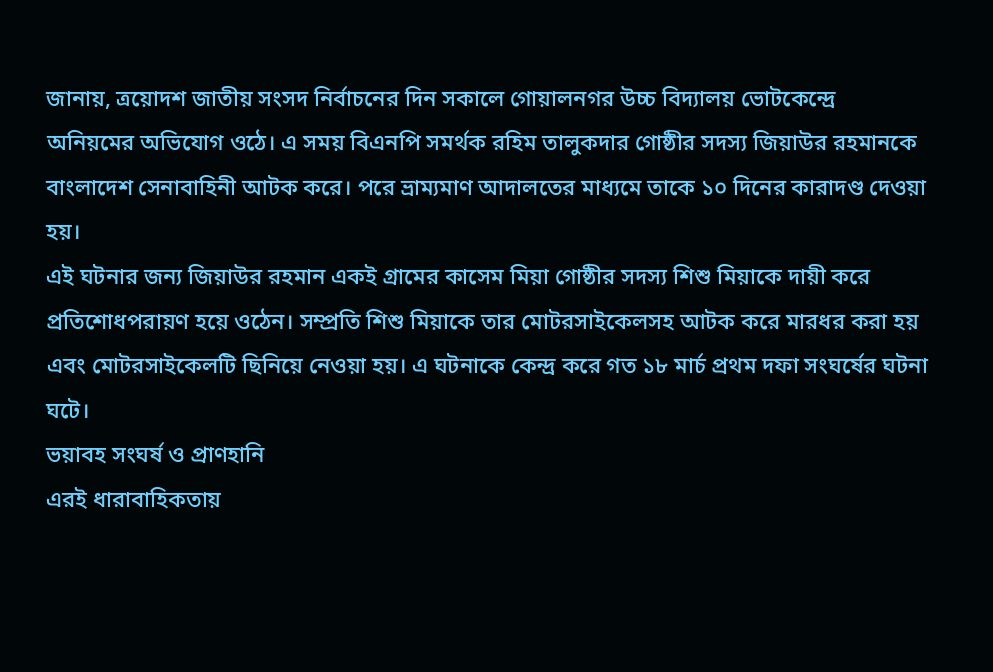জানায়, ত্রয়োদশ জাতীয় সংসদ নির্বাচনের দিন সকালে গোয়ালনগর উচ্চ বিদ্যালয় ভোটকেন্দ্রে অনিয়মের অভিযোগ ওঠে। এ সময় বিএনপি সমর্থক রহিম তালুকদার গোষ্ঠীর সদস্য জিয়াউর রহমানকে বাংলাদেশ সেনাবাহিনী আটক করে। পরে ভ্রাম্যমাণ আদালতের মাধ্যমে তাকে ১০ দিনের কারাদণ্ড দেওয়া হয়।
এই ঘটনার জন্য জিয়াউর রহমান একই গ্রামের কাসেম মিয়া গোষ্ঠীর সদস্য শিশু মিয়াকে দায়ী করে প্রতিশোধপরায়ণ হয়ে ওঠেন। সম্প্রতি শিশু মিয়াকে তার মোটরসাইকেলসহ আটক করে মারধর করা হয় এবং মোটরসাইকেলটি ছিনিয়ে নেওয়া হয়। এ ঘটনাকে কেন্দ্র করে গত ১৮ মার্চ প্রথম দফা সংঘর্ষের ঘটনা ঘটে।
ভয়াবহ সংঘর্ষ ও প্রাণহানি
এরই ধারাবাহিকতায়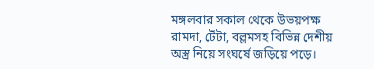মঙ্গলবার সকাল থেকে উভয়পক্ষ রামদা, টেঁটা, বল্লমসহ বিভিন্ন দেশীয় অস্ত্র নিয়ে সংঘর্ষে জড়িয়ে পড়ে।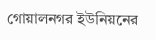গোয়ালনগর ইউনিয়নের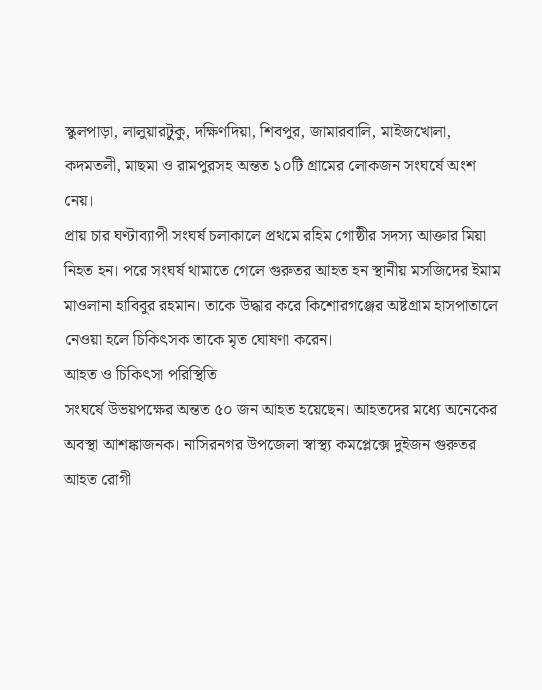স্কুলপাড়া, লালুয়ারটুকু, দক্ষিণদিয়া, শিবপুর, জামারবালি, মাইজখোলা, কদমতলী, মাছমা ও রামপুরসহ অন্তত ১০টি গ্রামের লোকজন সংঘর্ষে অংশ নেয়।
প্রায় চার ঘণ্টাব্যাপী সংঘর্ষ চলাকালে প্রথমে রহিম গোষ্ঠীর সদস্য আক্তার মিয়া নিহত হন। পরে সংঘর্ষ থামাতে গেলে গুরুতর আহত হন স্থানীয় মসজিদের ইমাম মাওলানা হাবিবুর রহমান। তাকে উদ্ধার করে কিশোরগঞ্জের অষ্টগ্রাম হাসপাতালে নেওয়া হলে চিকিৎসক তাকে মৃত ঘোষণা করেন।
আহত ও চিকিৎসা পরিস্থিতি
সংঘর্ষে উভয়পক্ষের অন্তত ৫০ জন আহত হয়েছেন। আহতদের মধ্যে অনেকের অবস্থা আশঙ্কাজনক। নাসিরনগর উপজেলা স্বাস্থ্য কমপ্লেক্সে দুইজন গুরুতর আহত রোগী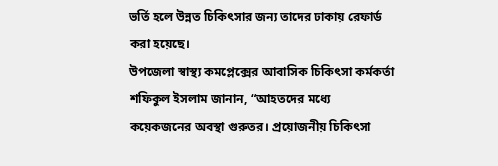ভর্তি হলে উন্নত চিকিৎসার জন্য তাদের ঢাকায় রেফার্ড করা হয়েছে।
উপজেলা স্বাস্থ্য কমপ্লেক্সের আবাসিক চিকিৎসা কর্মকর্তা শফিকুল ইসলাম জানান, “আহতদের মধ্যে কয়েকজনের অবস্থা গুরুতর। প্রয়োজনীয় চিকিৎসা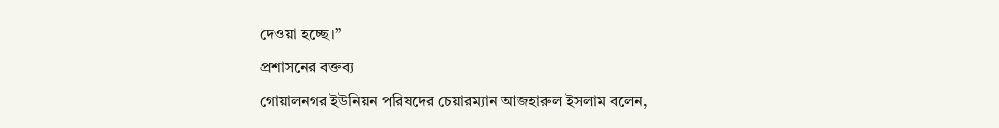দেওয়া হচ্ছে।”
প্রশাসনের বক্তব্য
গোয়ালনগর ইউনিয়ন পরিষদের চেয়ারম্যান আজহারুল ইসলাম বলেন,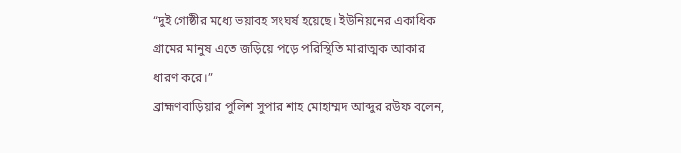“দুই গোষ্ঠীর মধ্যে ভয়াবহ সংঘর্ষ হয়েছে। ইউনিয়নের একাধিক গ্রামের মানুষ এতে জড়িয়ে পড়ে পরিস্থিতি মারাত্মক আকার ধারণ করে।”
ব্রাহ্মণবাড়িয়ার পুলিশ সুপার শাহ মোহাম্মদ আব্দুর রউফ বলেন,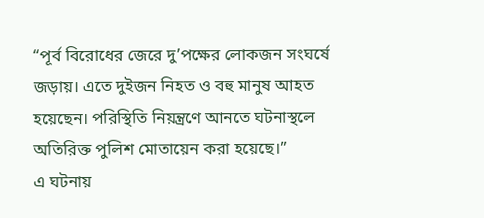“পূর্ব বিরোধের জেরে দু’পক্ষের লোকজন সংঘর্ষে জড়ায়। এতে দুইজন নিহত ও বহু মানুষ আহত হয়েছেন। পরিস্থিতি নিয়ন্ত্রণে আনতে ঘটনাস্থলে অতিরিক্ত পুলিশ মোতায়েন করা হয়েছে।”
এ ঘটনায়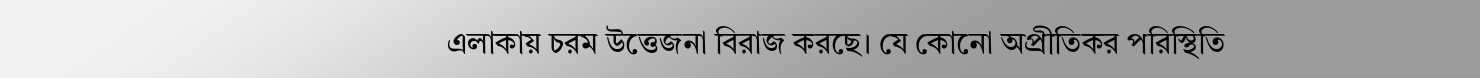এলাকায় চরম উত্তেজনা বিরাজ করছে। যে কোনো অপ্রীতিকর পরিস্থিতি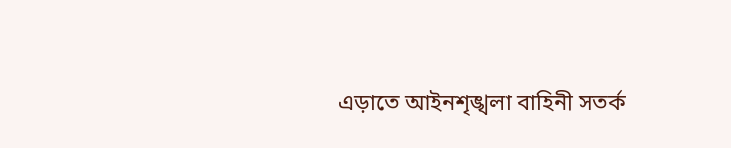এড়াতে আইনশৃঙ্খলা বাহিনী সতর্ক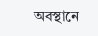অবস্থানে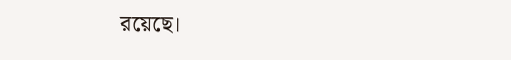রয়েছে।